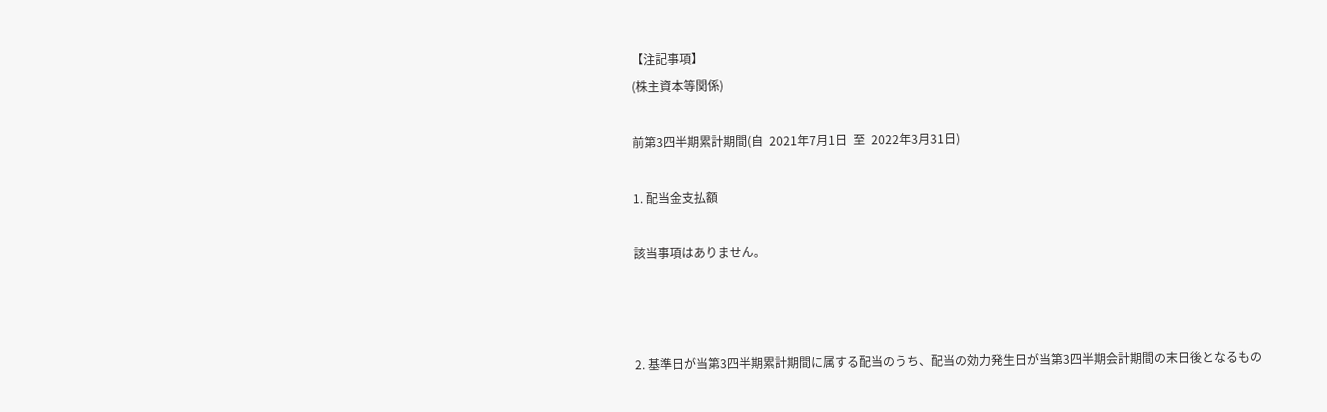【注記事項】
(株主資本等関係)

前第3四半期累計期間(自  2021年7月1日  至  2022年3月31日)

1. 配当金支払額

該当事項はありません。



2. 基準日が当第3四半期累計期間に属する配当のうち、配当の効力発生日が当第3四半期会計期間の末日後となるもの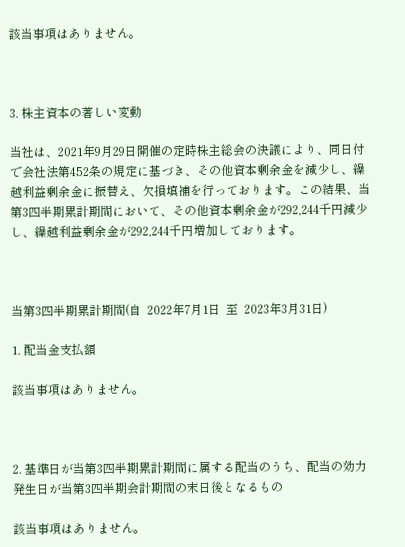該当事項はありません。



3. 株主資本の著しい変動

当社は、2021年9月29日開催の定時株主総会の決議により、同日付で会社法第452条の規定に基づき、その他資本剰余金を減少し、繰越利益剰余金に振替え、欠損填補を行っております。この結果、当第3四半期累計期間において、その他資本剰余金が292,244千円減少し、繰越利益剰余金が292,244千円増加しております。



当第3四半期累計期間(自  2022年7月1日  至  2023年3月31日)

1. 配当金支払額

該当事項はありません。



2. 基準日が当第3四半期累計期間に属する配当のうち、配当の効力発生日が当第3四半期会計期間の末日後となるもの

該当事項はありません。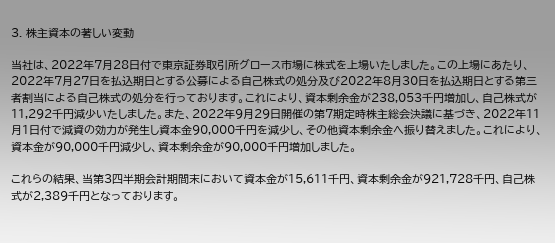3. 株主資本の著しい変動

当社は、2022年7月28日付で東京証券取引所グロース市場に株式を上場いたしました。この上場にあたり、2022年7月27日を払込期日とする公募による自己株式の処分及び2022年8月30日を払込期日とする第三者割当による自己株式の処分を行っております。これにより、資本剰余金が238,053千円増加し、自己株式が11,292千円減少いたしました。また、2022年9月29日開催の第7期定時株主総会決議に基づき、2022年11月1日付で減資の効力が発生し資本金90,000千円を減少し、その他資本剰余金へ振り替えました。これにより、資本金が90,000千円減少し、資本剰余金が90,000千円増加しました。

これらの結果、当第3四半期会計期間末において資本金が15,611千円、資本剰余金が921,728千円、自己株式が2,389千円となっております。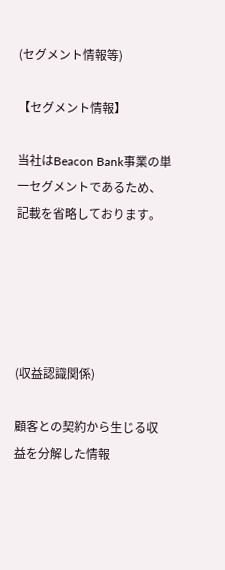(セグメント情報等)

【セグメント情報】

当社はBeacon Bank事業の単一セグメントであるため、記載を省略しております。





(収益認識関係)

顧客との契約から生じる収益を分解した情報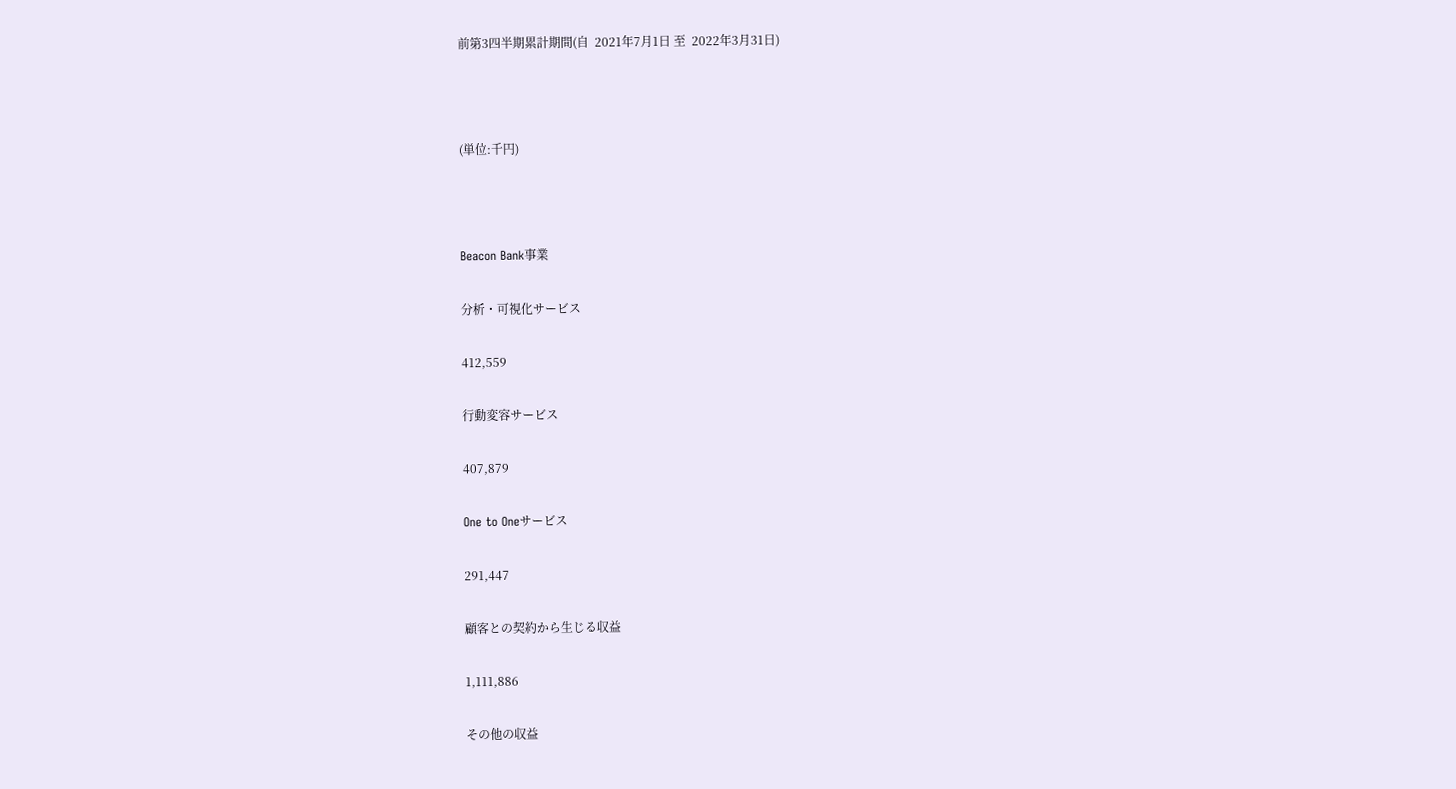前第3四半期累計期間(自  2021年7月1日 至  2022年3月31日)



(単位:千円)



Beacon Bank事業

分析・可視化サービス

412,559

行動変容サービス

407,879

One to Oneサービス

291,447

顧客との契約から生じる収益

1,111,886

その他の収益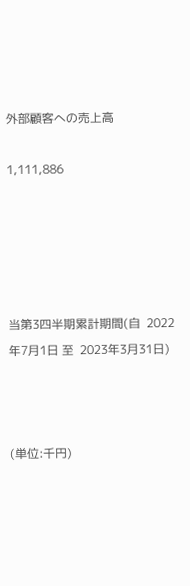外部顧客への売上高

1,111,886





当第3四半期累計期間(自  2022年7月1日 至  2023年3月31日)



(単位:千円)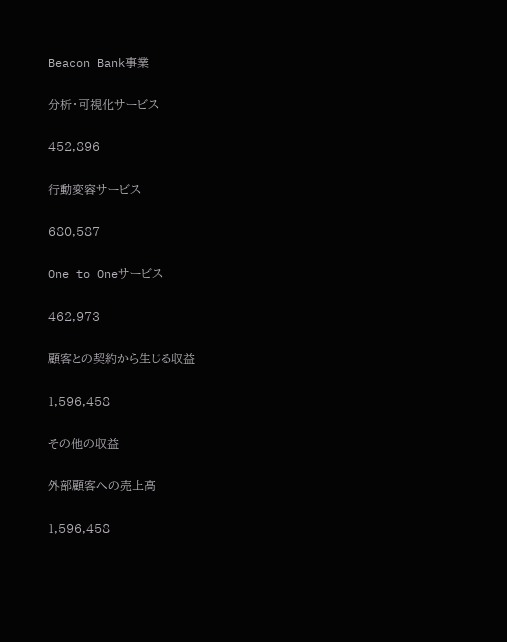Beacon Bank事業

分析・可視化サービス

452,896

行動変容サービス

680,587

One to Oneサービス

462,973

顧客との契約から生じる収益

1,596,458

その他の収益

外部顧客への売上高

1,596,458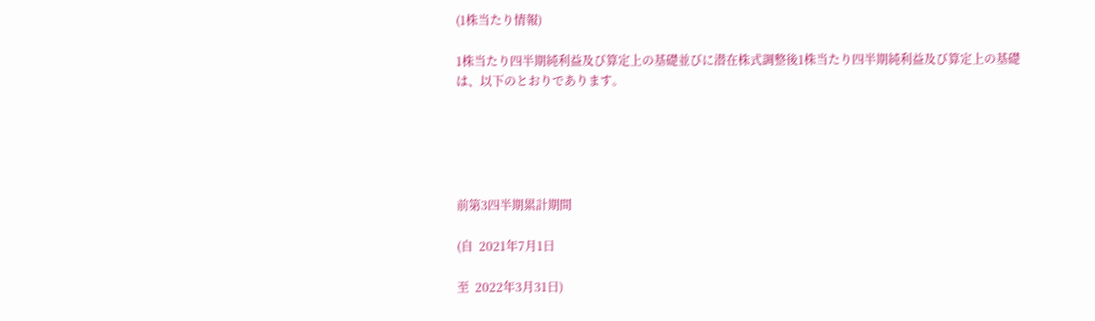(1株当たり情報)

1株当たり四半期純利益及び算定上の基礎並びに潜在株式調整後1株当たり四半期純利益及び算定上の基礎は、以下のとおりであります。





前第3四半期累計期間

(自  2021年7月1日

至  2022年3月31日)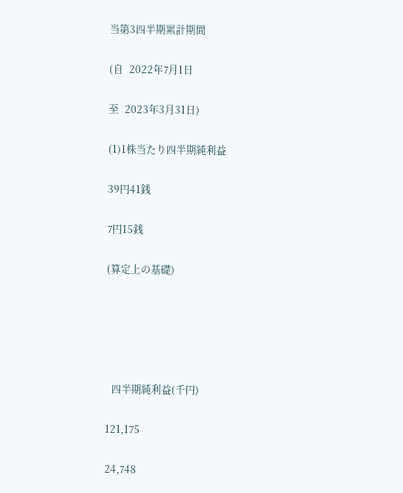当第3四半期累計期間

(自  2022年7月1日

至  2023年3月31日)

(1)1株当たり四半期純利益

39円41銭

7円15銭

(算定上の基礎)





  四半期純利益(千円)

121,175

24,748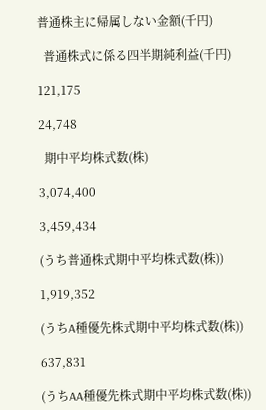普通株主に帰属しない金額(千円)

  普通株式に係る四半期純利益(千円)

121,175

24,748

  期中平均株式数(株)

3,074,400

3,459,434

(うち普通株式期中平均株式数(株))

1,919,352

(うちA種優先株式期中平均株式数(株))

637,831

(うちAA種優先株式期中平均株式数(株))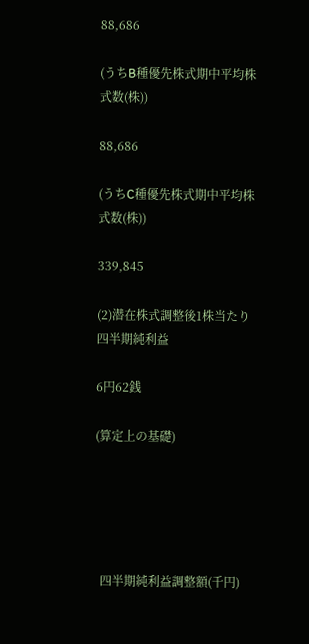88,686

(うちB種優先株式期中平均株式数(株))

88,686

(うちC種優先株式期中平均株式数(株))

339,845

(2)潜在株式調整後1株当たり四半期純利益

6円62銭

(算定上の基礎)





  四半期純利益調整額(千円)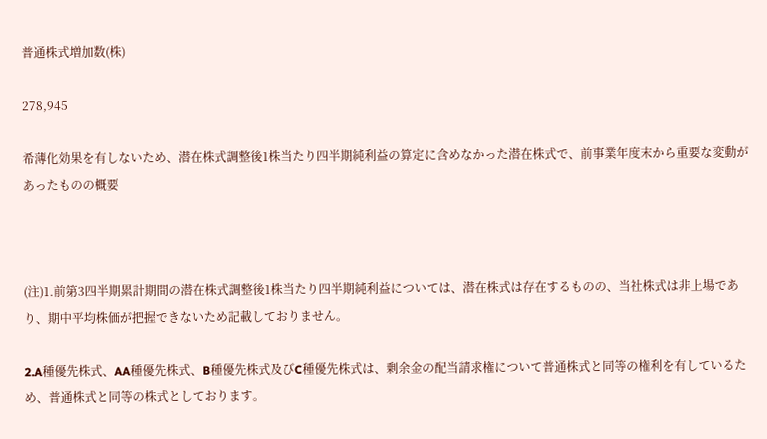普通株式増加数(株)

278,945

希薄化効果を有しないため、潜在株式調整後1株当たり四半期純利益の算定に含めなかった潜在株式で、前事業年度末から重要な変動があったものの概要



(注)1.前第3四半期累計期間の潜在株式調整後1株当たり四半期純利益については、潜在株式は存在するものの、当社株式は非上場であり、期中平均株価が把握できないため記載しておりません。

2.A種優先株式、AA種優先株式、B種優先株式及びC種優先株式は、剰余金の配当請求権について普通株式と同等の権利を有しているため、普通株式と同等の株式としております。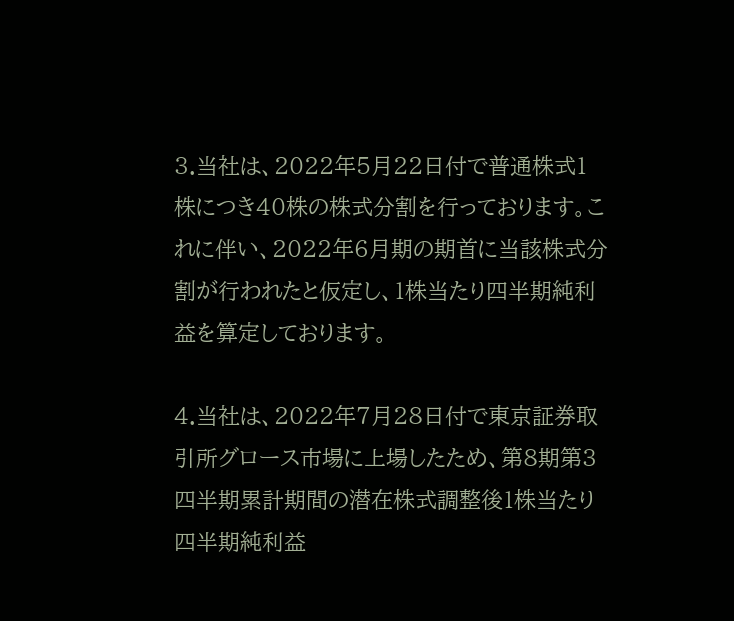3.当社は、2022年5月22日付で普通株式1株につき40株の株式分割を行っております。これに伴い、2022年6月期の期首に当該株式分割が行われたと仮定し、1株当たり四半期純利益を算定しております。

4.当社は、2022年7月28日付で東京証券取引所グロース市場に上場したため、第8期第3四半期累計期間の潜在株式調整後1株当たり四半期純利益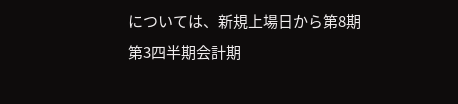については、新規上場日から第8期第3四半期会計期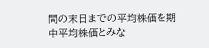間の末日までの平均株価を期中平均株価とみな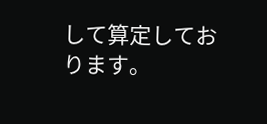して算定しております。